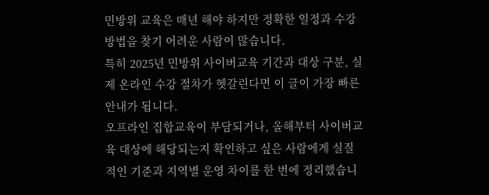민방위 교육은 매년 해야 하지만 정확한 일정과 수강 방법을 찾기 어려운 사람이 많습니다.
특히 2025년 민방위 사이버교육 기간과 대상 구분, 실제 온라인 수강 절차가 헷갈린다면 이 글이 가장 빠른 안내가 됩니다.
오프라인 집합교육이 부담되거나, 올해부터 사이버교육 대상에 해당되는지 확인하고 싶은 사람에게 실질적인 기준과 지역별 운영 차이를 한 번에 정리했습니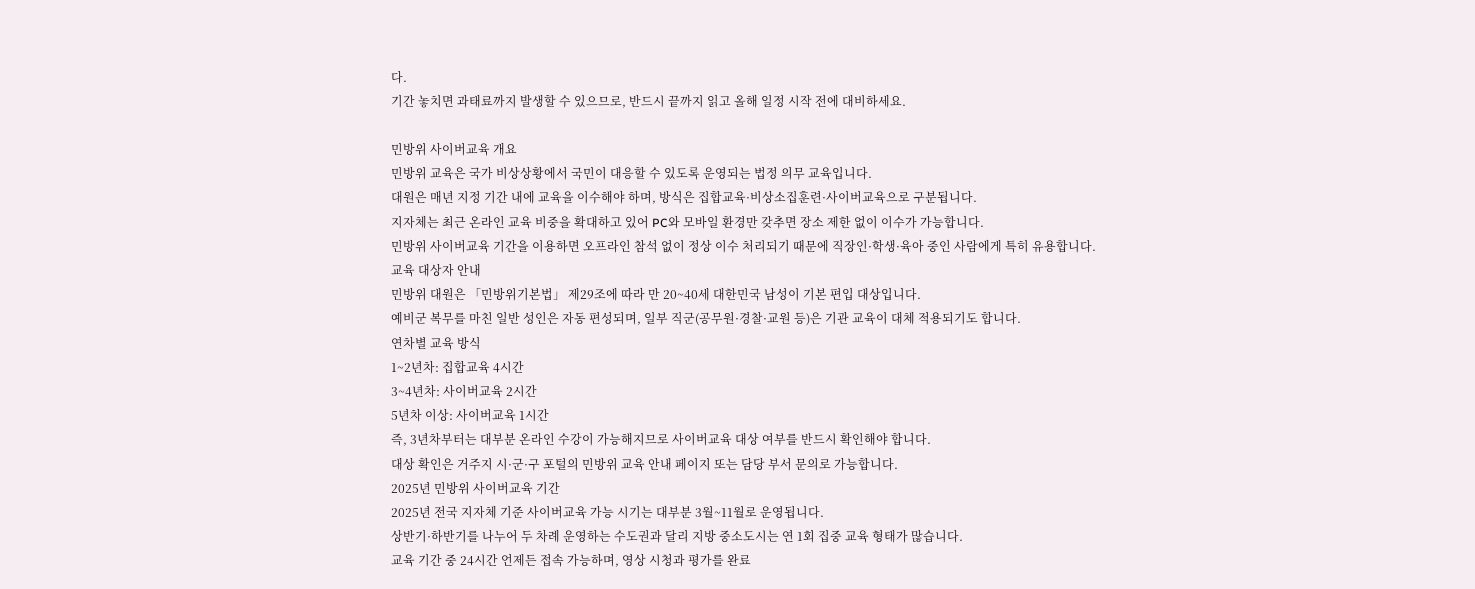다.
기간 놓치면 과태료까지 발생할 수 있으므로, 반드시 끝까지 읽고 올해 일정 시작 전에 대비하세요.

민방위 사이버교육 개요
민방위 교육은 국가 비상상황에서 국민이 대응할 수 있도록 운영되는 법정 의무 교육입니다.
대원은 매년 지정 기간 내에 교육을 이수해야 하며, 방식은 집합교육·비상소집훈련·사이버교육으로 구분됩니다.
지자체는 최근 온라인 교육 비중을 확대하고 있어 PC와 모바일 환경만 갖추면 장소 제한 없이 이수가 가능합니다.
민방위 사이버교육 기간을 이용하면 오프라인 참석 없이 정상 이수 처리되기 때문에 직장인·학생·육아 중인 사람에게 특히 유용합니다.
교육 대상자 안내
민방위 대원은 「민방위기본법」 제29조에 따라 만 20~40세 대한민국 남성이 기본 편입 대상입니다.
예비군 복무를 마친 일반 성인은 자동 편성되며, 일부 직군(공무원·경찰·교원 등)은 기관 교육이 대체 적용되기도 합니다.
연차별 교육 방식
1~2년차: 집합교육 4시간
3~4년차: 사이버교육 2시간
5년차 이상: 사이버교육 1시간
즉, 3년차부터는 대부분 온라인 수강이 가능해지므로 사이버교육 대상 여부를 반드시 확인해야 합니다.
대상 확인은 거주지 시·군·구 포털의 민방위 교육 안내 페이지 또는 담당 부서 문의로 가능합니다.
2025년 민방위 사이버교육 기간
2025년 전국 지자체 기준 사이버교육 가능 시기는 대부분 3월~11월로 운영됩니다.
상반기·하반기를 나누어 두 차례 운영하는 수도권과 달리 지방 중소도시는 연 1회 집중 교육 형태가 많습니다.
교육 기간 중 24시간 언제든 접속 가능하며, 영상 시청과 평가를 완료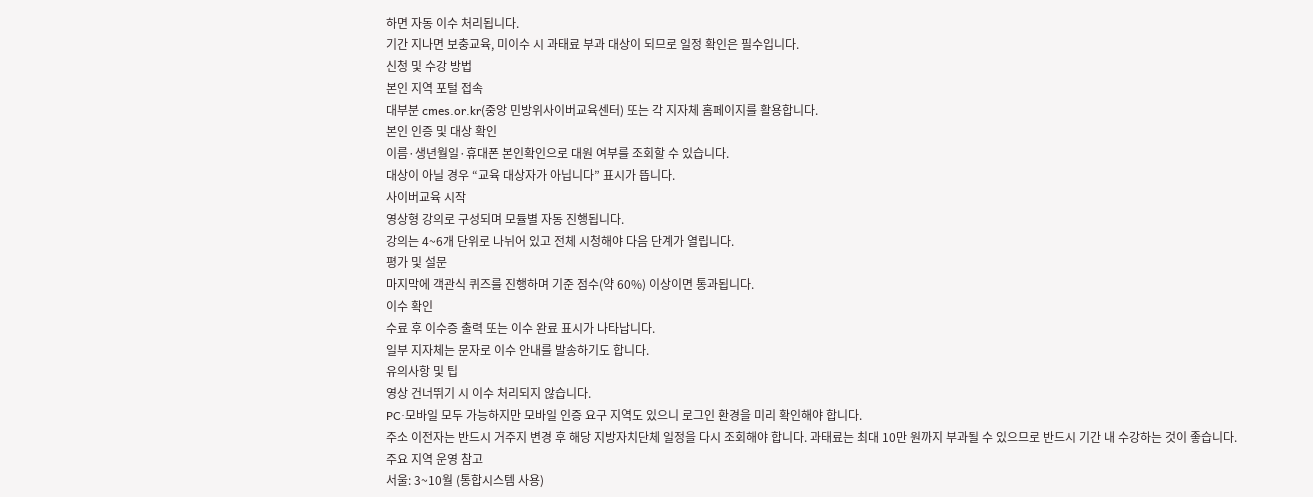하면 자동 이수 처리됩니다.
기간 지나면 보충교육, 미이수 시 과태료 부과 대상이 되므로 일정 확인은 필수입니다.
신청 및 수강 방법
본인 지역 포털 접속
대부분 cmes.or.kr(중앙 민방위사이버교육센터) 또는 각 지자체 홈페이지를 활용합니다.
본인 인증 및 대상 확인
이름·생년월일·휴대폰 본인확인으로 대원 여부를 조회할 수 있습니다.
대상이 아닐 경우 “교육 대상자가 아닙니다” 표시가 뜹니다.
사이버교육 시작
영상형 강의로 구성되며 모듈별 자동 진행됩니다.
강의는 4~6개 단위로 나뉘어 있고 전체 시청해야 다음 단계가 열립니다.
평가 및 설문
마지막에 객관식 퀴즈를 진행하며 기준 점수(약 60%) 이상이면 통과됩니다.
이수 확인
수료 후 이수증 출력 또는 이수 완료 표시가 나타납니다.
일부 지자체는 문자로 이수 안내를 발송하기도 합니다.
유의사항 및 팁
영상 건너뛰기 시 이수 처리되지 않습니다.
PC·모바일 모두 가능하지만 모바일 인증 요구 지역도 있으니 로그인 환경을 미리 확인해야 합니다.
주소 이전자는 반드시 거주지 변경 후 해당 지방자치단체 일정을 다시 조회해야 합니다. 과태료는 최대 10만 원까지 부과될 수 있으므로 반드시 기간 내 수강하는 것이 좋습니다.
주요 지역 운영 참고
서울: 3~10월 (통합시스템 사용)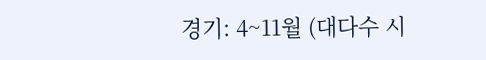경기: 4~11월 (대다수 시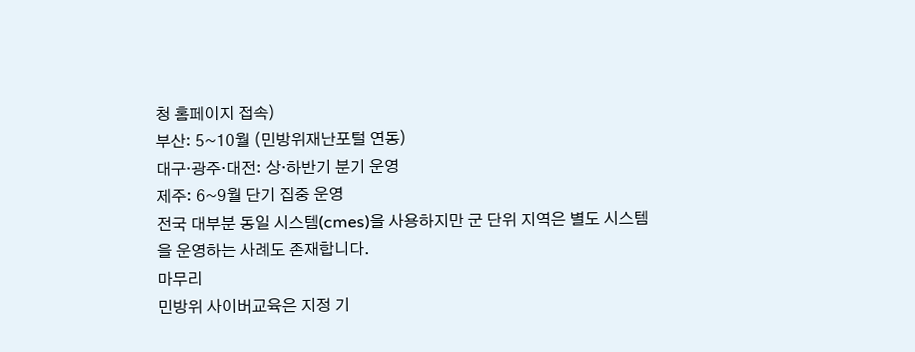청 홈페이지 접속)
부산: 5~10월 (민방위재난포털 연동)
대구·광주·대전: 상·하반기 분기 운영
제주: 6~9월 단기 집중 운영
전국 대부분 동일 시스템(cmes)을 사용하지만 군 단위 지역은 별도 시스템을 운영하는 사례도 존재합니다.
마무리
민방위 사이버교육은 지정 기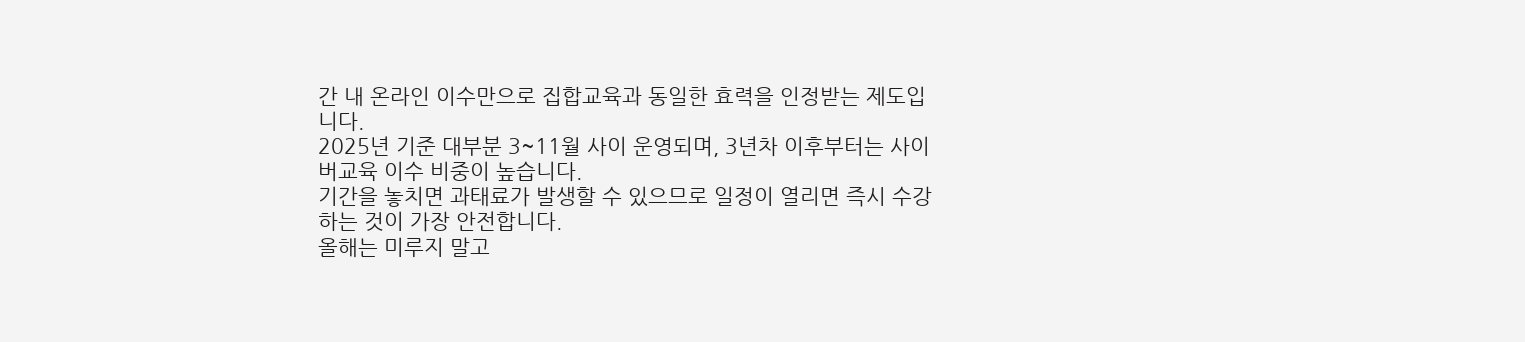간 내 온라인 이수만으로 집합교육과 동일한 효력을 인정받는 제도입니다.
2025년 기준 대부분 3~11월 사이 운영되며, 3년차 이후부터는 사이버교육 이수 비중이 높습니다.
기간을 놓치면 과태료가 발생할 수 있으므로 일정이 열리면 즉시 수강하는 것이 가장 안전합니다.
올해는 미루지 말고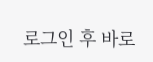로그인 후 바로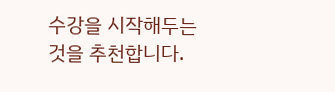수강을 시작해두는 것을 추천합니다.